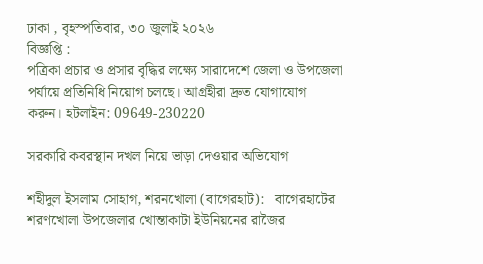ঢাকা , বৃহস্পতিবার, ৩০ জুলাই ২০২৬
বিজ্ঞপ্তি :
পত্রিকা প্রচার ও প্রসার বৃদ্ধির লক্ষ্যে সারাদেশে জেলা ও উপজেলা পর্যায়ে প্রতিনিধি নিয়োগ চলছে। আগ্রহীরা দ্রুত যোগাযোগ করুন। হটলাইন: 09649-230220

সরকারি কবরস্থান দখল নিয়ে ভাড়া দেওয়ার অভিযোগ

শহীদুল ইসলাম সোহাগ, শরনখোলা (বাগেরহাট):   বাগেরহাটের শরণখোলা উপজেলার খোন্তাকাটা ইউনিয়নের রাজৈর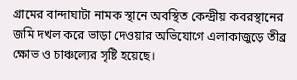গ্রামের বান্দাঘাটা নামক স্থানে অবস্থিত কেন্দ্রীয় কবরস্থানের জমি দখল করে ভাড়া দেওয়ার অভিযোগে এলাকাজুড়ে তীব্র ক্ষোভ ও চাঞ্চল্যের সৃষ্টি হয়েছে।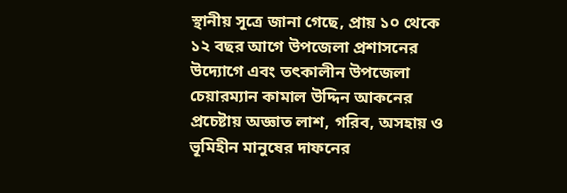স্থানীয় সূত্রে জানা গেছে, প্রায় ১০ থেকে ১২ বছর আগে উপজেলা প্রশাসনের উদ্যোগে এবং তৎকালীন উপজেলা চেয়ারম্যান কামাল উদ্দিন আকনের প্রচেষ্টায় অজ্ঞাত লাশ, গরিব, অসহায় ও ভূমিহীন মানুষের দাফনের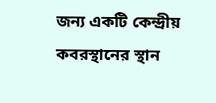জন্য একটি কেন্দ্রীয় কবরস্থানের স্থান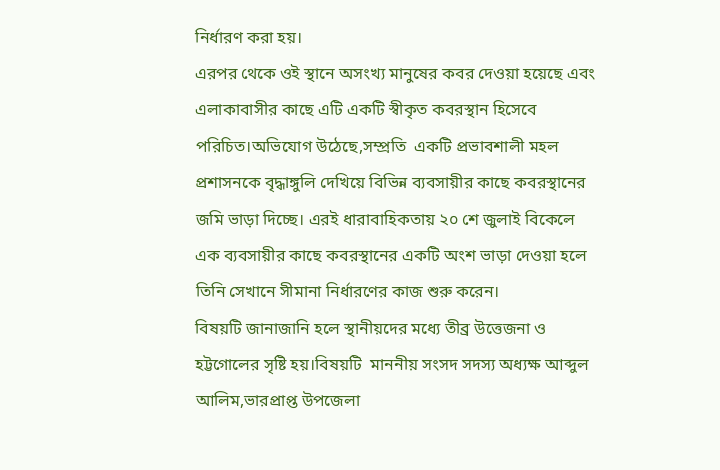নির্ধারণ করা হয়।
এরপর থেকে ওই স্থানে অসংখ্য মানুষের কবর দেওয়া হয়েছে এবং এলাকাবাসীর কাছে এটি একটি স্বীকৃত কবরস্থান হিসেবে পরিচিত।অভিযোগ উঠেছে,সম্প্রতি  একটি প্রভাবশালী মহল প্রশাসনকে বৃদ্ধাঙ্গুলি দেখিয়ে বিভিন্ন ব্যবসায়ীর কাছে কবরস্থানের জমি ভাড়া দিচ্ছে। এরই ধারাবাহিকতায় ২০ শে জুলাই বিকেলে  এক ব্যবসায়ীর কাছে কবরস্থানের একটি অংশ ভাড়া দেওয়া হলে তিনি সেখানে সীমানা নির্ধারণের কাজ শুরু করেন।
বিষয়টি জানাজানি হলে স্থানীয়দের মধ্যে তীব্র উত্তেজনা ও হট্টগোলের সৃষ্টি হয়।বিষয়টি  মাননীয় সংসদ সদস্য অধ্যক্ষ আব্দুল আলিম,ভারপ্রাপ্ত উপজেলা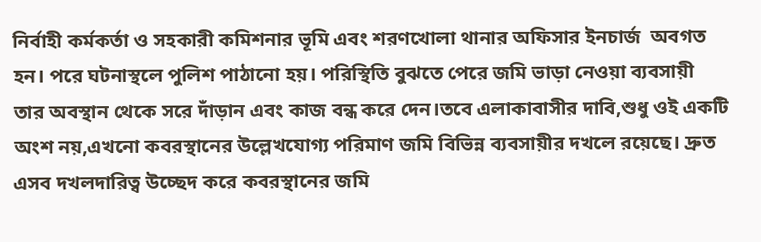নির্বাহী কর্মকর্তা ও সহকারী কমিশনার ভূমি এবং শরণখোলা থানার অফিসার ইনচার্জ  অবগত হন। পরে ঘটনাস্থলে পুলিশ পাঠানো হয়। পরিস্থিতি বুঝতে পেরে জমি ভাড়া নেওয়া ব্যবসায়ী তার অবস্থান থেকে সরে দাঁড়ান এবং কাজ বন্ধ করে দেন।তবে এলাকাবাসীর দাবি,শুধু ওই একটি অংশ নয়,এখনো কবরস্থানের উল্লেখযোগ্য পরিমাণ জমি বিভিন্ন ব্যবসায়ীর দখলে রয়েছে। দ্রুত এসব দখলদারিত্ব উচ্ছেদ করে কবরস্থানের জমি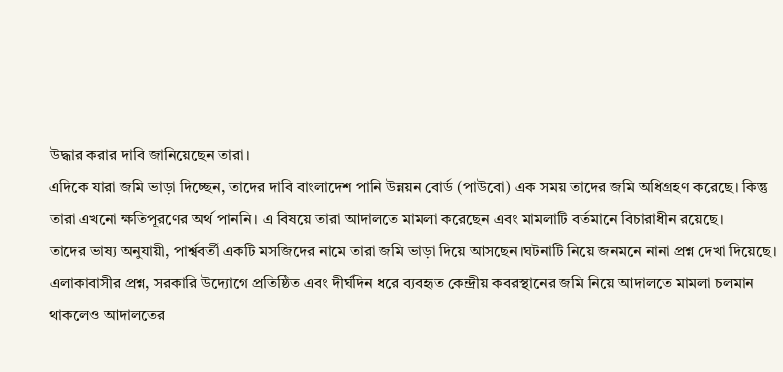উদ্ধার করার দাবি জানিয়েছেন তারা।
এদিকে যারা জমি ভাড়া দিচ্ছেন, তাদের দাবি বাংলাদেশ পানি উন্নয়ন বোর্ড (পাউবো) এক সময় তাদের জমি অধিগ্রহণ করেছে। কিন্তু তারা এখনো ক্ষতিপূরণের অর্থ পাননি। এ বিষয়ে তারা আদালতে মামলা করেছেন এবং মামলাটি বর্তমানে বিচারাধীন রয়েছে।
তাদের ভাষ্য অনুযায়ী, পার্শ্ববর্তী একটি মসজিদের নামে তারা জমি ভাড়া দিয়ে আসছেন।ঘটনাটি নিয়ে জনমনে নানা প্রশ্ন দেখা দিয়েছে। এলাকাবাসীর প্রশ্ন, সরকারি উদ্যোগে প্রতিষ্ঠিত এবং দীর্ঘদিন ধরে ব্যবহৃত কেন্দ্রীয় কবরস্থানের জমি নিয়ে আদালতে মামলা চলমান থাকলেও আদালতের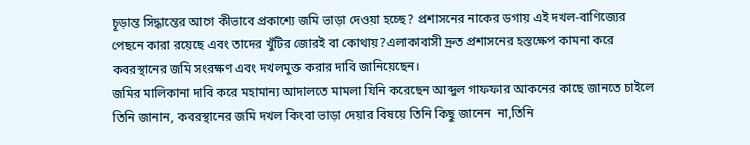চূড়ান্ত সিদ্ধান্তের আগে কীভাবে প্রকাশ্যে জমি ভাড়া দেওয়া হচ্ছে? প্রশাসনের নাকের ডগায় এই দখল-বাণিজ্যের পেছনে কারা রয়েছে এবং তাদের খুঁটির জোরই বা কোথায়?এলাকাবাসী দ্রুত প্রশাসনের হস্তক্ষেপ কামনা করে কবরস্থানের জমি সংরক্ষণ এবং দখলমুক্ত করার দাবি জানিয়েছেন।
জমির মালিকানা দাবি করে মহামান্য আদালতে মামলা যিনি করেছেন আব্দুল গাফফার আকনের কাছে জানতে চাইলে তিনি জানান, কবরস্থানের জমি দখল কিংবা ভাড়া দেয়ার বিষয়ে তিনি কিছু জানেন  না,তিনি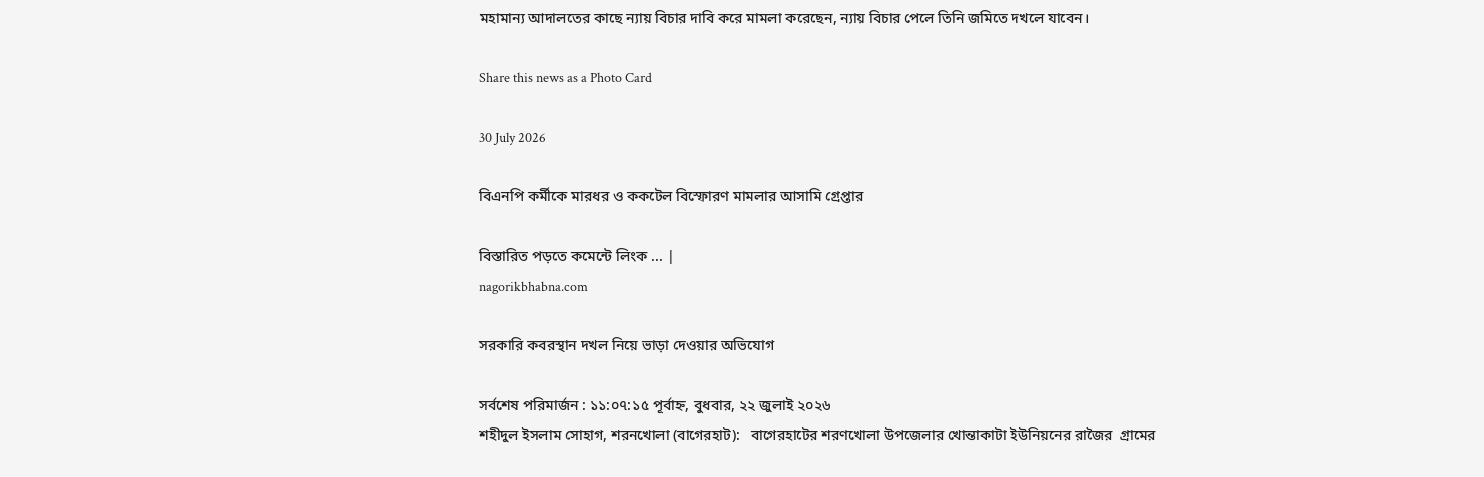মহামান্য আদালতের কাছে ন্যায় বিচার দাবি করে মামলা করেছেন, ন্যায় বিচার পেলে তিনি জমিতে দখলে যাবেন।

Share this news as a Photo Card

30 July 2026

বিএনপি কর্মীকে মারধর ও ককটেল বিস্ফোরণ মামলার আসামি গ্রেপ্তার

বিস্তারিত পড়তে কমেন্টে লিংক ... |
nagorikbhabna.com

সরকারি কবরস্থান দখল নিয়ে ভাড়া দেওয়ার অভিযোগ

সর্বশেষ পরিমার্জন : ১১:০৭:১৫ পূর্বাহ্ন, বুধবার, ২২ জুলাই ২০২৬
শহীদুল ইসলাম সোহাগ, শরনখোলা (বাগেরহাট):   বাগেরহাটের শরণখোলা উপজেলার খোন্তাকাটা ইউনিয়নের রাজৈর  গ্রামের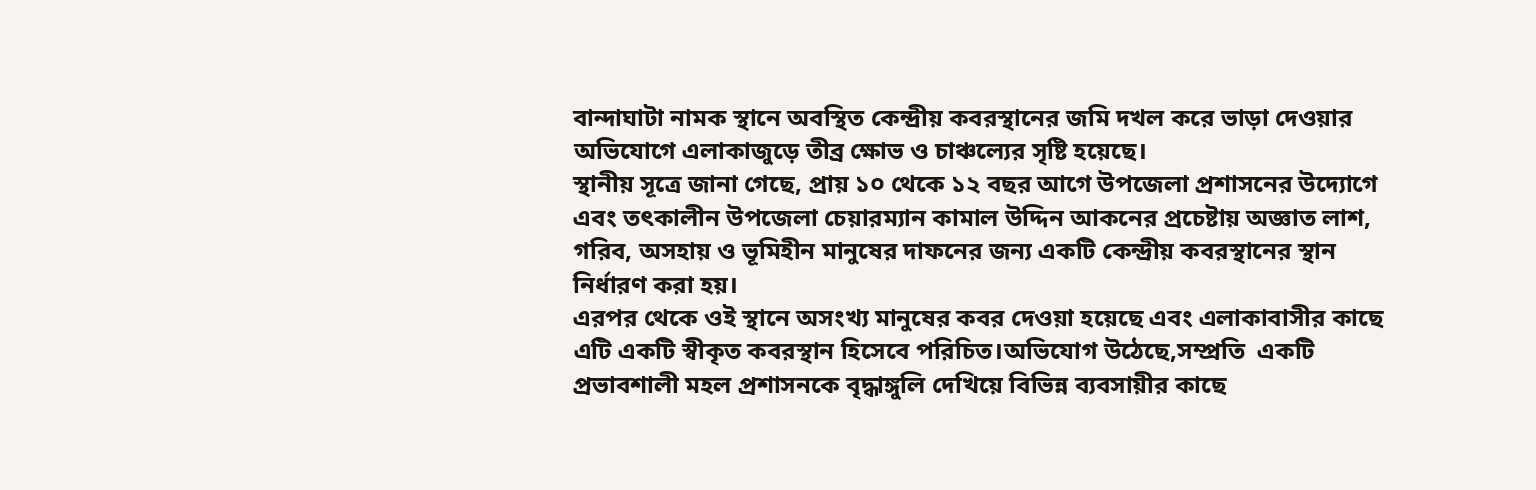বান্দাঘাটা নামক স্থানে অবস্থিত কেন্দ্রীয় কবরস্থানের জমি দখল করে ভাড়া দেওয়ার অভিযোগে এলাকাজুড়ে তীব্র ক্ষোভ ও চাঞ্চল্যের সৃষ্টি হয়েছে।
স্থানীয় সূত্রে জানা গেছে, প্রায় ১০ থেকে ১২ বছর আগে উপজেলা প্রশাসনের উদ্যোগে এবং তৎকালীন উপজেলা চেয়ারম্যান কামাল উদ্দিন আকনের প্রচেষ্টায় অজ্ঞাত লাশ, গরিব, অসহায় ও ভূমিহীন মানুষের দাফনের জন্য একটি কেন্দ্রীয় কবরস্থানের স্থান নির্ধারণ করা হয়।
এরপর থেকে ওই স্থানে অসংখ্য মানুষের কবর দেওয়া হয়েছে এবং এলাকাবাসীর কাছে এটি একটি স্বীকৃত কবরস্থান হিসেবে পরিচিত।অভিযোগ উঠেছে,সম্প্রতি  একটি প্রভাবশালী মহল প্রশাসনকে বৃদ্ধাঙ্গুলি দেখিয়ে বিভিন্ন ব্যবসায়ীর কাছে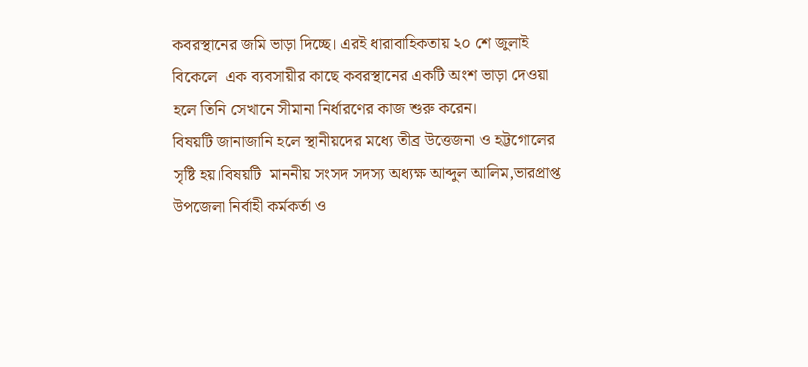কবরস্থানের জমি ভাড়া দিচ্ছে। এরই ধারাবাহিকতায় ২০ শে জুলাই বিকেলে  এক ব্যবসায়ীর কাছে কবরস্থানের একটি অংশ ভাড়া দেওয়া হলে তিনি সেখানে সীমানা নির্ধারণের কাজ শুরু করেন।
বিষয়টি জানাজানি হলে স্থানীয়দের মধ্যে তীব্র উত্তেজনা ও হট্টগোলের সৃষ্টি হয়।বিষয়টি  মাননীয় সংসদ সদস্য অধ্যক্ষ আব্দুল আলিম,ভারপ্রাপ্ত উপজেলা নির্বাহী কর্মকর্তা ও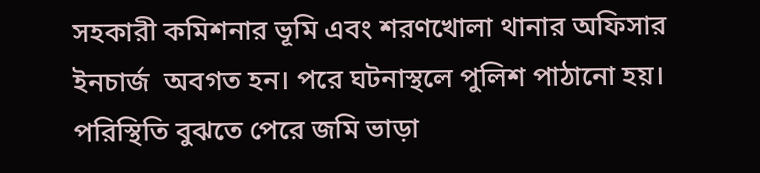সহকারী কমিশনার ভূমি এবং শরণখোলা থানার অফিসার ইনচার্জ  অবগত হন। পরে ঘটনাস্থলে পুলিশ পাঠানো হয়। পরিস্থিতি বুঝতে পেরে জমি ভাড়া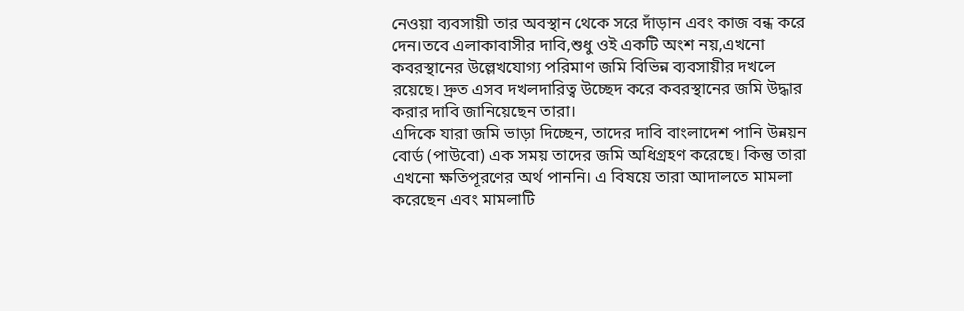নেওয়া ব্যবসায়ী তার অবস্থান থেকে সরে দাঁড়ান এবং কাজ বন্ধ করে দেন।তবে এলাকাবাসীর দাবি,শুধু ওই একটি অংশ নয়,এখনো কবরস্থানের উল্লেখযোগ্য পরিমাণ জমি বিভিন্ন ব্যবসায়ীর দখলে রয়েছে। দ্রুত এসব দখলদারিত্ব উচ্ছেদ করে কবরস্থানের জমি উদ্ধার করার দাবি জানিয়েছেন তারা।
এদিকে যারা জমি ভাড়া দিচ্ছেন, তাদের দাবি বাংলাদেশ পানি উন্নয়ন বোর্ড (পাউবো) এক সময় তাদের জমি অধিগ্রহণ করেছে। কিন্তু তারা এখনো ক্ষতিপূরণের অর্থ পাননি। এ বিষয়ে তারা আদালতে মামলা করেছেন এবং মামলাটি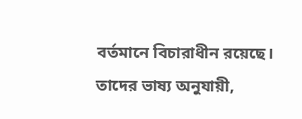বর্তমানে বিচারাধীন রয়েছে।
তাদের ভাষ্য অনুযায়ী,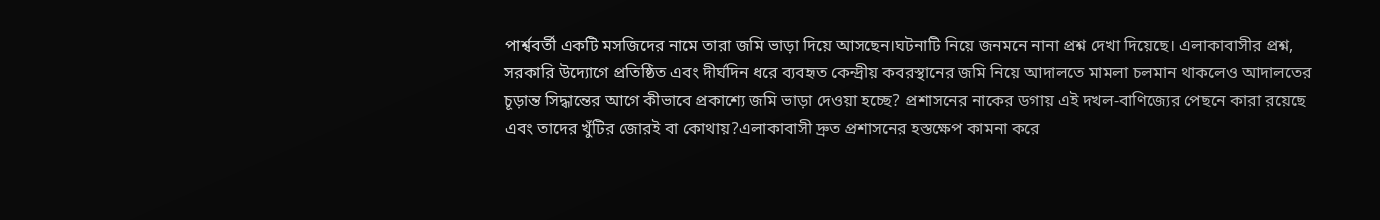পার্শ্ববর্তী একটি মসজিদের নামে তারা জমি ভাড়া দিয়ে আসছেন।ঘটনাটি নিয়ে জনমনে নানা প্রশ্ন দেখা দিয়েছে। এলাকাবাসীর প্রশ্ন, সরকারি উদ্যোগে প্রতিষ্ঠিত এবং দীর্ঘদিন ধরে ব্যবহৃত কেন্দ্রীয় কবরস্থানের জমি নিয়ে আদালতে মামলা চলমান থাকলেও আদালতের চূড়ান্ত সিদ্ধান্তের আগে কীভাবে প্রকাশ্যে জমি ভাড়া দেওয়া হচ্ছে? প্রশাসনের নাকের ডগায় এই দখল-বাণিজ্যের পেছনে কারা রয়েছে এবং তাদের খুঁটির জোরই বা কোথায়?এলাকাবাসী দ্রুত প্রশাসনের হস্তক্ষেপ কামনা করে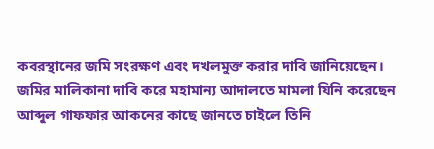কবরস্থানের জমি সংরক্ষণ এবং দখলমুক্ত করার দাবি জানিয়েছেন।
জমির মালিকানা দাবি করে মহামান্য আদালতে মামলা যিনি করেছেন আব্দুল গাফফার আকনের কাছে জানতে চাইলে তিনি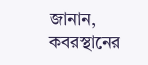জানান, কবরস্থানের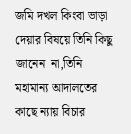জমি দখল কিংবা ভাড়া দেয়ার বিষয়ে তিনি কিছু জানেন  না,তিনি মহামান্য আদালতের কাছে ন্যায় বিচার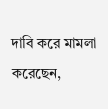দাবি করে মামলা করেছেন,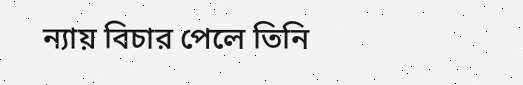ন্যায় বিচার পেলে তিনি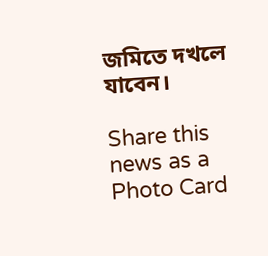জমিতে দখলে যাবেন।

Share this news as a Photo Card